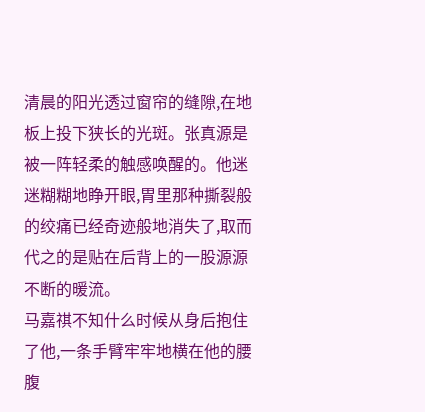清晨的阳光透过窗帘的缝隙,在地板上投下狭长的光斑。张真源是被一阵轻柔的触感唤醒的。他迷迷糊糊地睁开眼,胃里那种撕裂般的绞痛已经奇迹般地消失了,取而代之的是贴在后背上的一股源源不断的暖流。
马嘉祺不知什么时候从身后抱住了他,一条手臂牢牢地横在他的腰腹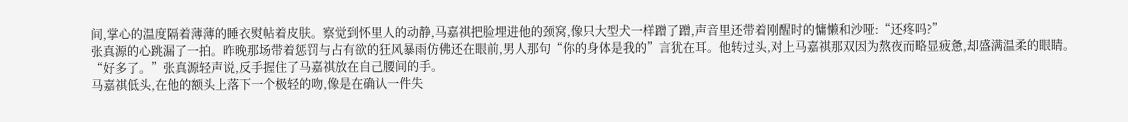间,掌心的温度隔着薄薄的睡衣熨帖着皮肤。察觉到怀里人的动静,马嘉祺把脸埋进他的颈窝,像只大型犬一样蹭了蹭,声音里还带着刚醒时的慵懒和沙哑:“还疼吗?”
张真源的心跳漏了一拍。昨晚那场带着惩罚与占有欲的狂风暴雨仿佛还在眼前,男人那句“你的身体是我的”言犹在耳。他转过头,对上马嘉祺那双因为熬夜而略显疲惫,却盛满温柔的眼睛。
“好多了。”张真源轻声说,反手握住了马嘉祺放在自己腰间的手。
马嘉祺低头,在他的额头上落下一个极轻的吻,像是在确认一件失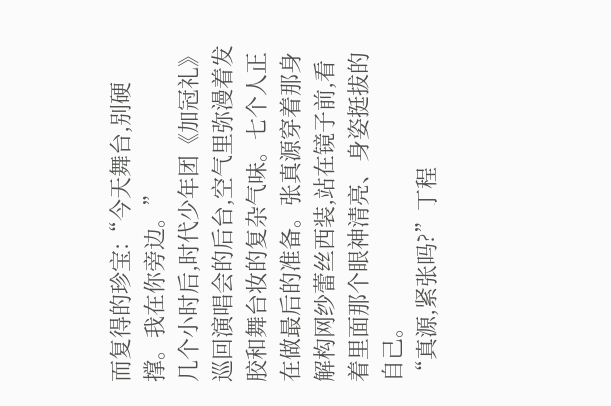而复得的珍宝:“今天舞台,别硬撑。我在你旁边。”
几个小时后,时代少年团《加冠礼》巡回演唱会的后台,空气里弥漫着发胶和舞台妆的复杂气味。七个人正在做最后的准备。张真源穿着那身解构网纱蕾丝西装,站在镜子前,看着里面那个眼神清亮、身姿挺拔的自己。
“真源,紧张吗?”丁程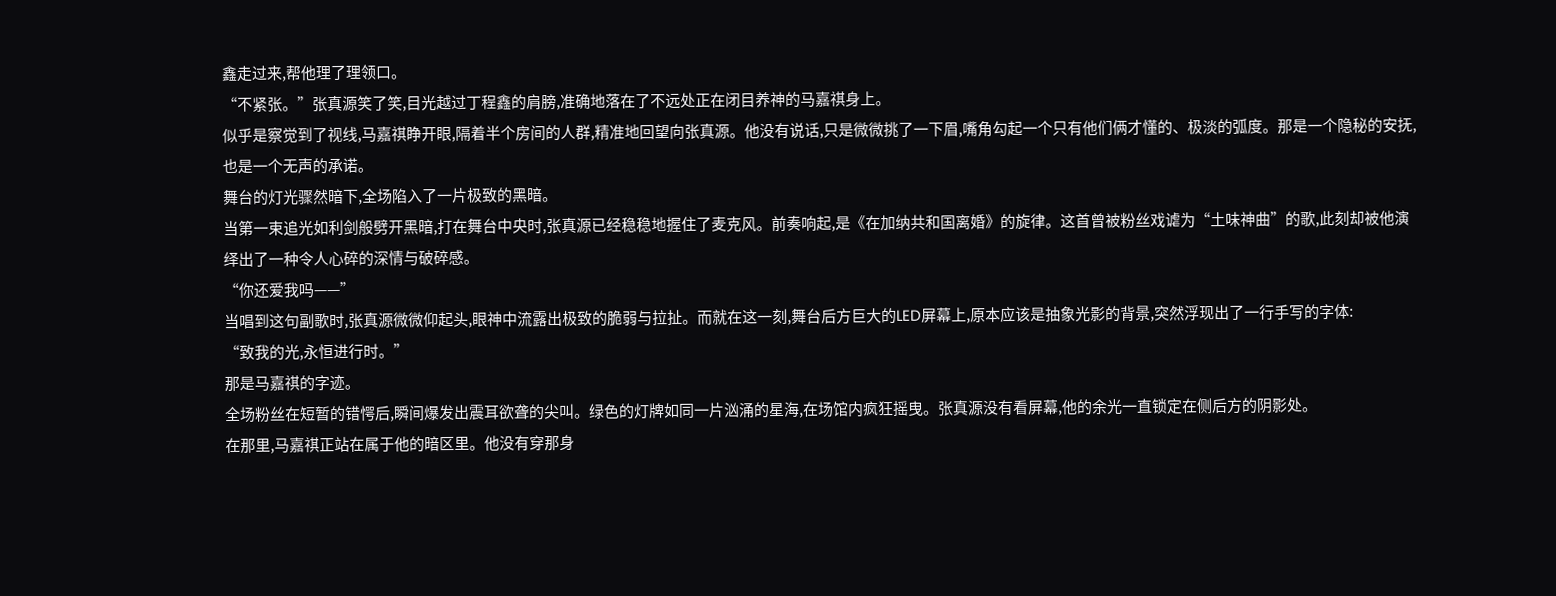鑫走过来,帮他理了理领口。
“不紧张。”张真源笑了笑,目光越过丁程鑫的肩膀,准确地落在了不远处正在闭目养神的马嘉祺身上。
似乎是察觉到了视线,马嘉祺睁开眼,隔着半个房间的人群,精准地回望向张真源。他没有说话,只是微微挑了一下眉,嘴角勾起一个只有他们俩才懂的、极淡的弧度。那是一个隐秘的安抚,也是一个无声的承诺。
舞台的灯光骤然暗下,全场陷入了一片极致的黑暗。
当第一束追光如利剑般劈开黑暗,打在舞台中央时,张真源已经稳稳地握住了麦克风。前奏响起,是《在加纳共和国离婚》的旋律。这首曾被粉丝戏谑为“土味神曲”的歌,此刻却被他演绎出了一种令人心碎的深情与破碎感。
“你还爱我吗——”
当唱到这句副歌时,张真源微微仰起头,眼神中流露出极致的脆弱与拉扯。而就在这一刻,舞台后方巨大的LED屏幕上,原本应该是抽象光影的背景,突然浮现出了一行手写的字体:
“致我的光,永恒进行时。”
那是马嘉祺的字迹。
全场粉丝在短暂的错愕后,瞬间爆发出震耳欲聋的尖叫。绿色的灯牌如同一片汹涌的星海,在场馆内疯狂摇曳。张真源没有看屏幕,他的余光一直锁定在侧后方的阴影处。
在那里,马嘉祺正站在属于他的暗区里。他没有穿那身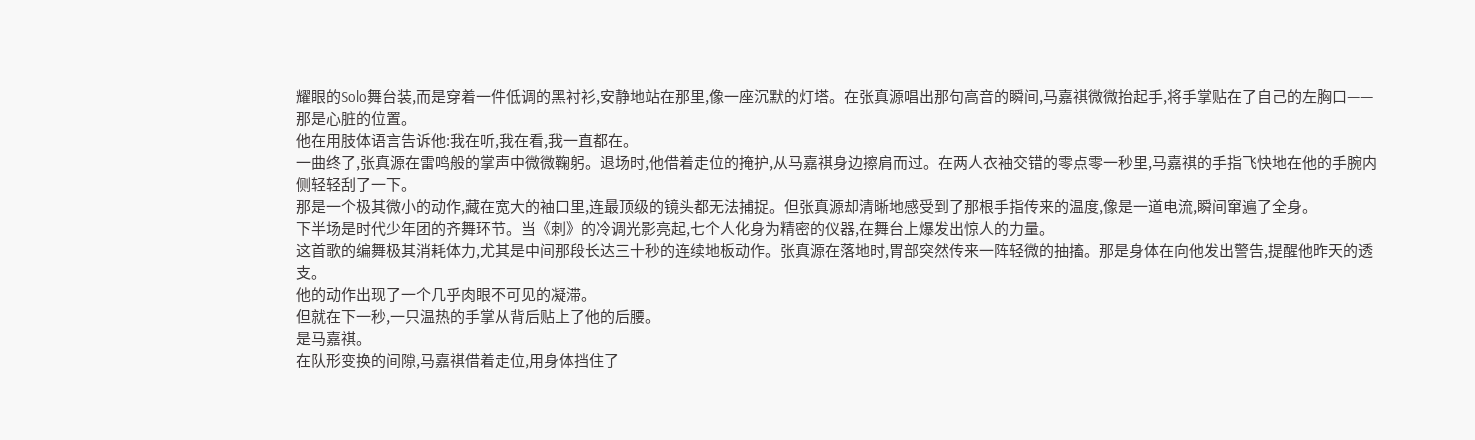耀眼的Solo舞台装,而是穿着一件低调的黑衬衫,安静地站在那里,像一座沉默的灯塔。在张真源唱出那句高音的瞬间,马嘉祺微微抬起手,将手掌贴在了自己的左胸口——那是心脏的位置。
他在用肢体语言告诉他:我在听,我在看,我一直都在。
一曲终了,张真源在雷鸣般的掌声中微微鞠躬。退场时,他借着走位的掩护,从马嘉祺身边擦肩而过。在两人衣袖交错的零点零一秒里,马嘉祺的手指飞快地在他的手腕内侧轻轻刮了一下。
那是一个极其微小的动作,藏在宽大的袖口里,连最顶级的镜头都无法捕捉。但张真源却清晰地感受到了那根手指传来的温度,像是一道电流,瞬间窜遍了全身。
下半场是时代少年团的齐舞环节。当《刺》的冷调光影亮起,七个人化身为精密的仪器,在舞台上爆发出惊人的力量。
这首歌的编舞极其消耗体力,尤其是中间那段长达三十秒的连续地板动作。张真源在落地时,胃部突然传来一阵轻微的抽搐。那是身体在向他发出警告,提醒他昨天的透支。
他的动作出现了一个几乎肉眼不可见的凝滞。
但就在下一秒,一只温热的手掌从背后贴上了他的后腰。
是马嘉祺。
在队形变换的间隙,马嘉祺借着走位,用身体挡住了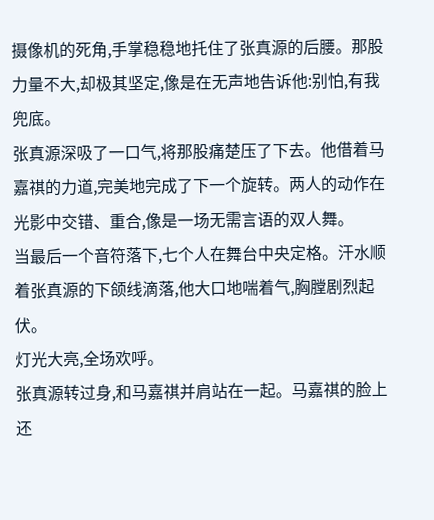摄像机的死角,手掌稳稳地托住了张真源的后腰。那股力量不大,却极其坚定,像是在无声地告诉他:别怕,有我兜底。
张真源深吸了一口气,将那股痛楚压了下去。他借着马嘉祺的力道,完美地完成了下一个旋转。两人的动作在光影中交错、重合,像是一场无需言语的双人舞。
当最后一个音符落下,七个人在舞台中央定格。汗水顺着张真源的下颌线滴落,他大口地喘着气,胸膛剧烈起伏。
灯光大亮,全场欢呼。
张真源转过身,和马嘉祺并肩站在一起。马嘉祺的脸上还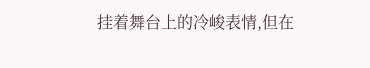挂着舞台上的冷峻表情,但在